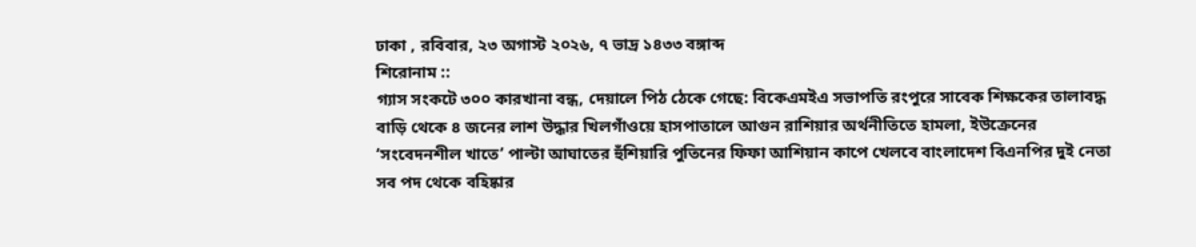ঢাকা , রবিবার, ২৩ অগাস্ট ২০২৬, ৭ ভাদ্র ১৪৩৩ বঙ্গাব্দ
শিরোনাম ::
গ্যাস সংকটে ৩০০ কারখানা বন্ধ, দেয়ালে পিঠ ঠেকে গেছে: বিকেএমইএ সভাপতি রংপুরে সাবেক শিক্ষকের তালাবদ্ধ বাড়ি থেকে ৪ জনের লাশ উদ্ধার খিলগাঁওয়ে হাসপাতালে আগুন রাশিয়ার অর্থনীতিতে হামলা, ইউক্রেনের ‘সংবেদনশীল খাতে’ পাল্টা আঘাতের হুঁশিয়ারি পুতিনের ফিফা আশিয়ান কাপে খেলবে বাংলাদেশ বিএনপির দুই নেতা সব পদ থেকে বহিষ্কার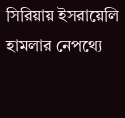সিরিয়ায় ইসরায়েলি হামলার নেপথ্যে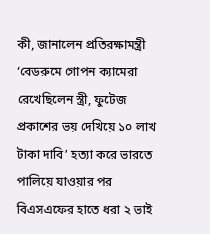কী, জানালেন প্রতিরক্ষামন্ত্রী ‘বেডরুমে গোপন ক্যামেরা রেখেছিলেন স্ত্রী, ফুটেজ প্রকাশের ভয় দেখিয়ে ১০ লাখ টাকা দাবি’ হত্যা করে ভারতে পালিয়ে যাওয়ার পর বিএসএফের হাতে ধরা ২ ভাই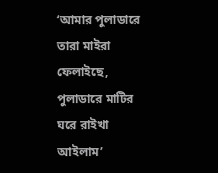‘আমার পুলাডারে তারা মাইরা ফেলাইছে, পুলাডারে মাটির ঘরে রাইখা আইলাম’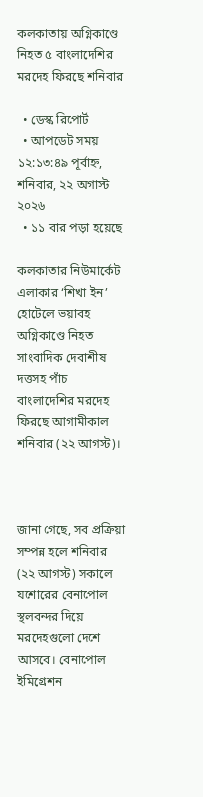কলকাতায় অগ্নিকাণ্ডে নিহত ৫ বাংলাদেশির মরদেহ ফিরছে শনিবার

  • ডেস্ক রিপোর্ট
  • আপডেট সময় ১২:১৩:৪৯ পূর্বাহ্ন, শনিবার, ২২ অগাস্ট ২০২৬
  • ১১ বার পড়া হয়েছে

কলকাতার নিউমার্কেট এলাকার ‘শিখা ইন’ হোটেলে ভয়াবহ অগ্নিকাণ্ডে নিহত সাংবাদিক দেবাশীষ দত্তসহ পাঁচ বাংলাদেশির মরদেহ ফিরছে আগামীকাল শনিবার (২২ আগস্ট)।



জানা গেছে, সব প্রক্রিয়া সম্পন্ন হলে শনিবার (২২ আগস্ট) সকালে যশোরের বেনাপোল স্থলবন্দর দিয়ে মরদেহগুলো দেশে আসবে। বেনাপোল ইমিগ্রেশন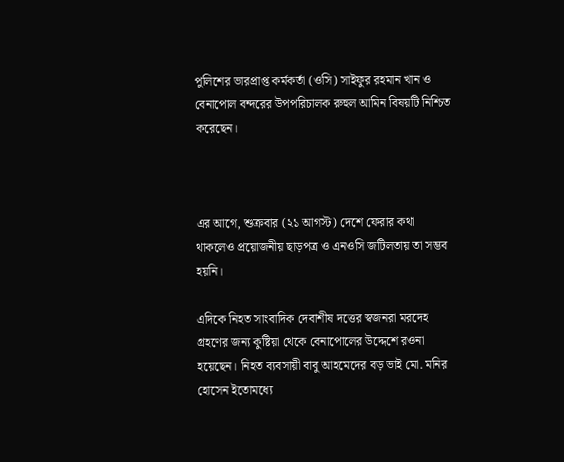পুলিশের ভারপ্রাপ্ত কর্মকর্তা (ওসি) সাইফুর রহমান খান ও বেনাপোল বন্দরের উপপরিচালক রুহুল আমিন বিষয়টি নিশ্চিত করেছেন।



এর আগে, শুক্রবার (২১ আগস্ট) দেশে ফেরার কথা থাকলেও প্রয়োজনীয় ছাড়পত্র ও এনওসি জটিলতায় তা সম্ভব হয়নি।

এদিকে নিহত সাংবাদিক দেবাশীষ দত্তের স্বজনরা মরদেহ গ্রহণের জন্য কুষ্টিয়া থেকে বেনাপোলের উদ্দেশে রওনা হয়েছেন। নিহত ব্যবসায়ী বাবু আহমেদের বড় ভাই মো. মনির হোসেন ইতোমধ্যে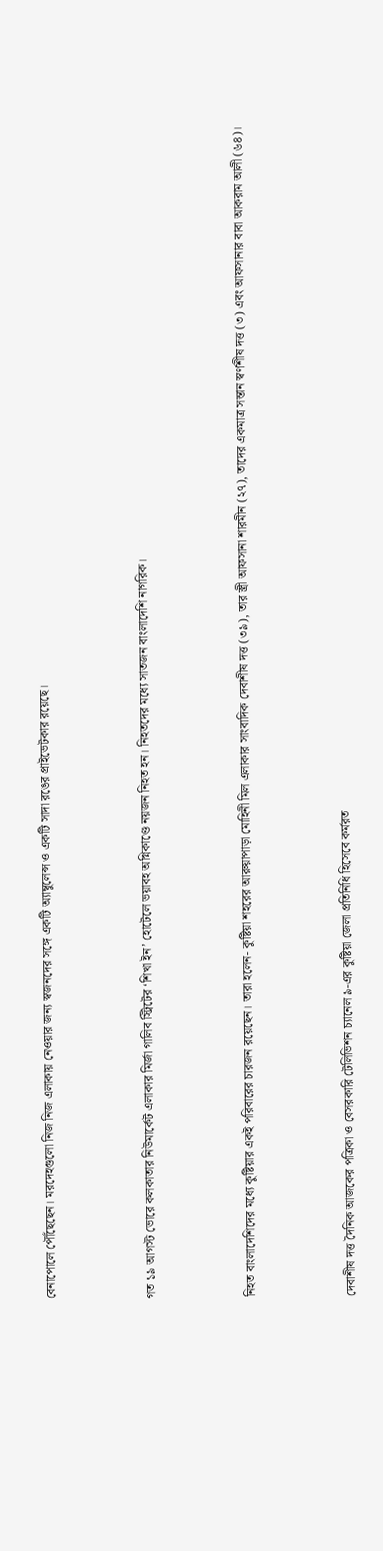বেনাপোলে পৌঁছেছেন। মরদেহগুলো নিজ নিজ এলাকায় নেওয়ার জন্য স্বজনদের সঙ্গে একটি অ্যাম্বুলেন্স ও একটি সাদা রঙের প্রাইভেটকার রয়েছে।



গত ১৯ আগস্ট ভোরে কলকাতার নিউমার্কেট এলাকার মির্জা গালিব স্ট্রিটের ‘শিখা ইন’ হোটেলে ভয়াবহ অগ্নিকাণ্ডে নয়জন নিহত হন। নিহতদের মধ্যে সাতজন বাংলাদেশি নাগরিক।



নিহত বাংলাদেশিদের মধ্যে কুষ্টিয়ার একই পরিবারের চারজন রয়েছেন। তারা হলেন- কুষ্টিয়া শহরের আরুয়াপাড়া মোহিনী মিল এলাকার সাংবাদিক দেবাশীষ দত্ত (৩৯), তার স্ত্রী আফসানা শারমীন (২৭), তাদের একমাত্র সন্তান স্বর্ণশীষ দত্ত (৩) এবং আফসানার বাবা আকরাম আলী (৬৪)।



দেবাশীষ দত্ত দৈনিক আজকের পত্রিকা ও বেসরকারি টেলিভিশন চ্যানেল ৯-এর কুষ্টিয়া জেলা প্রতিনিধি হিসেবে কর্মরত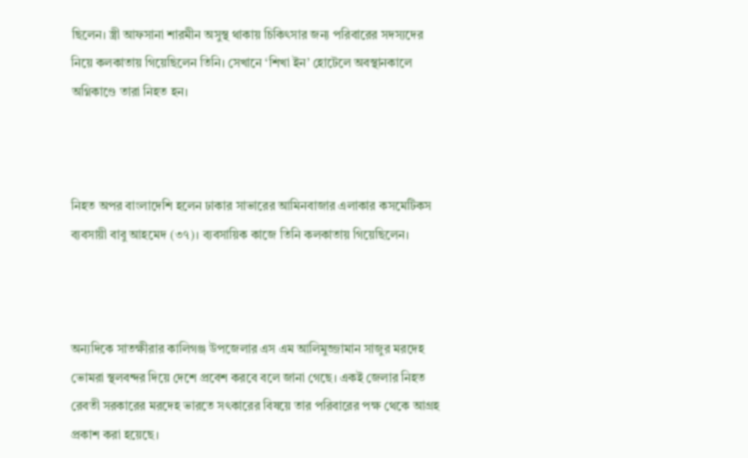ছিলেন। স্ত্রী আফসানা শারমীন অসুস্থ থাকায় চিকিৎসার জন্য পরিবারের সদস্যদের নিয়ে কলকাতায় গিয়েছিলেন তিনি। সেখানে ‘শিখা ইন’ হোটেলে অবস্থানকালে অগ্নিকাণ্ডে তারা নিহত হন।



নিহত অপর বাংলাদেশি হলেন ঢাকার সাভারের আমিনবাজার এলাকার কসমেটিকস ব্যবসায়ী বাবু আহমেদ (৩৭)। ব্যবসায়িক কাজে তিনি কলকাতায় গিয়েছিলেন।



অন্যদিকে সাতক্ষীরার কালিগঞ্জ উপজেলার এস এম আলিমুজ্জামান সাজুর মরদেহ ভোমরা স্থলবন্দর দিয়ে দেশে প্রবেশ করবে বলে জানা গেছে। একই জেলার নিহত রেবতী সরকারের মরদেহ ভারতে সৎকারের বিষয়ে তার পরিবারের পক্ষ থেকে আগ্রহ প্রকাশ করা হয়েছে।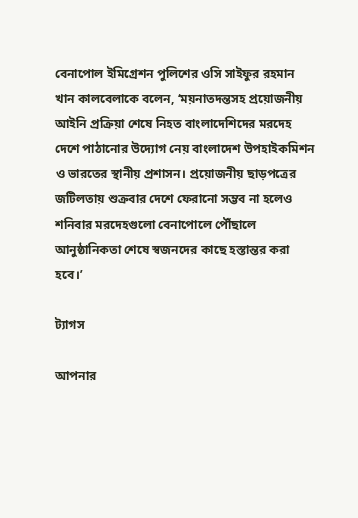বেনাপোল ইমিগ্রেশন পুলিশের ওসি সাইফুর রহমান খান কালবেলাকে বলেন, ‘ময়নাতদন্তসহ প্রয়োজনীয় আইনি প্রক্রিয়া শেষে নিহত বাংলাদেশিদের মরদেহ দেশে পাঠানোর উদ্যোগ নেয় বাংলাদেশ উপহাইকমিশন ও ভারতের স্থানীয় প্রশাসন। প্রয়োজনীয় ছাড়পত্রের জটিলতায় শুক্রবার দেশে ফেরানো সম্ভব না হলেও শনিবার মরদেহগুলো বেনাপোলে পৌঁছালে আনুষ্ঠানিকতা শেষে স্বজনদের কাছে হস্তান্তর করা হবে।’

ট্যাগস

আপনার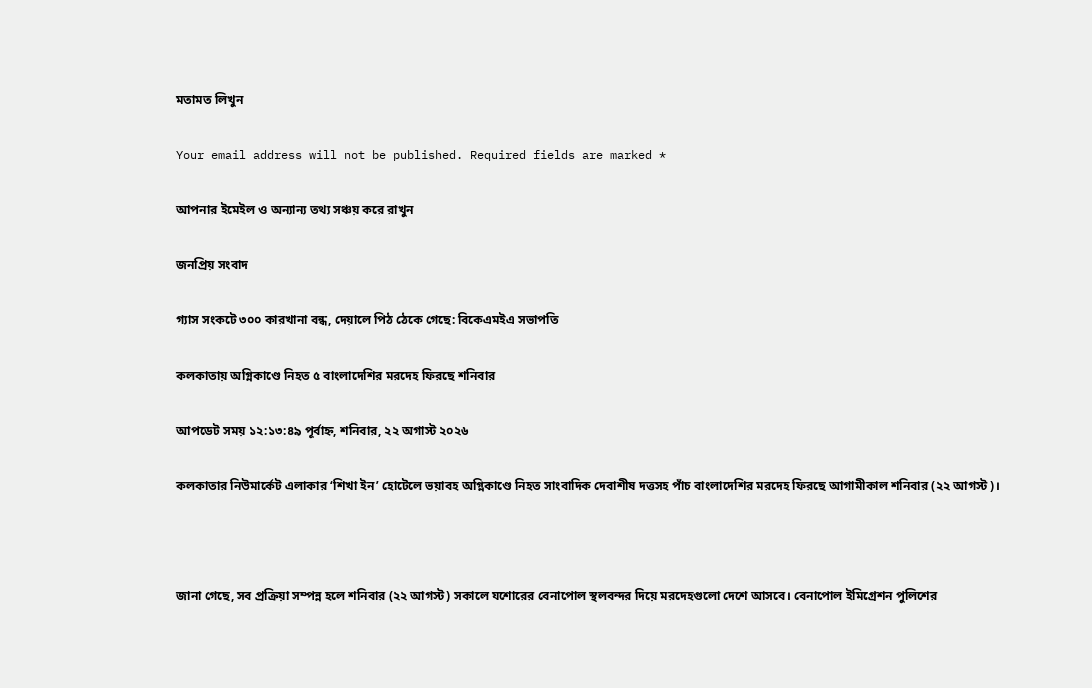মতামত লিখুন

Your email address will not be published. Required fields are marked *

আপনার ইমেইল ও অন্যান্য তথ্য সঞ্চয় করে রাখুন

জনপ্রিয় সংবাদ

গ্যাস সংকটে ৩০০ কারখানা বন্ধ, দেয়ালে পিঠ ঠেকে গেছে: বিকেএমইএ সভাপতি

কলকাতায় অগ্নিকাণ্ডে নিহত ৫ বাংলাদেশির মরদেহ ফিরছে শনিবার

আপডেট সময় ১২:১৩:৪৯ পূর্বাহ্ন, শনিবার, ২২ অগাস্ট ২০২৬

কলকাতার নিউমার্কেট এলাকার ‘শিখা ইন’ হোটেলে ভয়াবহ অগ্নিকাণ্ডে নিহত সাংবাদিক দেবাশীষ দত্তসহ পাঁচ বাংলাদেশির মরদেহ ফিরছে আগামীকাল শনিবার (২২ আগস্ট)।



জানা গেছে, সব প্রক্রিয়া সম্পন্ন হলে শনিবার (২২ আগস্ট) সকালে যশোরের বেনাপোল স্থলবন্দর দিয়ে মরদেহগুলো দেশে আসবে। বেনাপোল ইমিগ্রেশন পুলিশের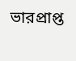ভারপ্রাপ্ত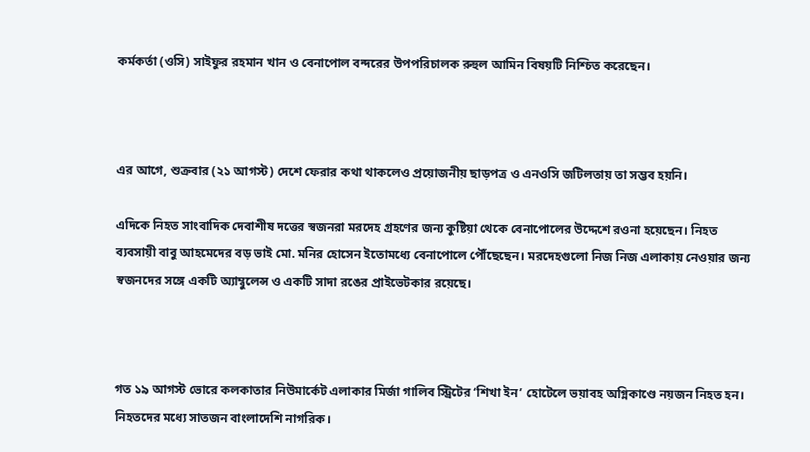কর্মকর্তা (ওসি) সাইফুর রহমান খান ও বেনাপোল বন্দরের উপপরিচালক রুহুল আমিন বিষয়টি নিশ্চিত করেছেন।



এর আগে, শুক্রবার (২১ আগস্ট) দেশে ফেরার কথা থাকলেও প্রয়োজনীয় ছাড়পত্র ও এনওসি জটিলতায় তা সম্ভব হয়নি।

এদিকে নিহত সাংবাদিক দেবাশীষ দত্তের স্বজনরা মরদেহ গ্রহণের জন্য কুষ্টিয়া থেকে বেনাপোলের উদ্দেশে রওনা হয়েছেন। নিহত ব্যবসায়ী বাবু আহমেদের বড় ভাই মো. মনির হোসেন ইতোমধ্যে বেনাপোলে পৌঁছেছেন। মরদেহগুলো নিজ নিজ এলাকায় নেওয়ার জন্য স্বজনদের সঙ্গে একটি অ্যাম্বুলেন্স ও একটি সাদা রঙের প্রাইভেটকার রয়েছে।



গত ১৯ আগস্ট ভোরে কলকাতার নিউমার্কেট এলাকার মির্জা গালিব স্ট্রিটের ‘শিখা ইন’ হোটেলে ভয়াবহ অগ্নিকাণ্ডে নয়জন নিহত হন। নিহতদের মধ্যে সাতজন বাংলাদেশি নাগরিক।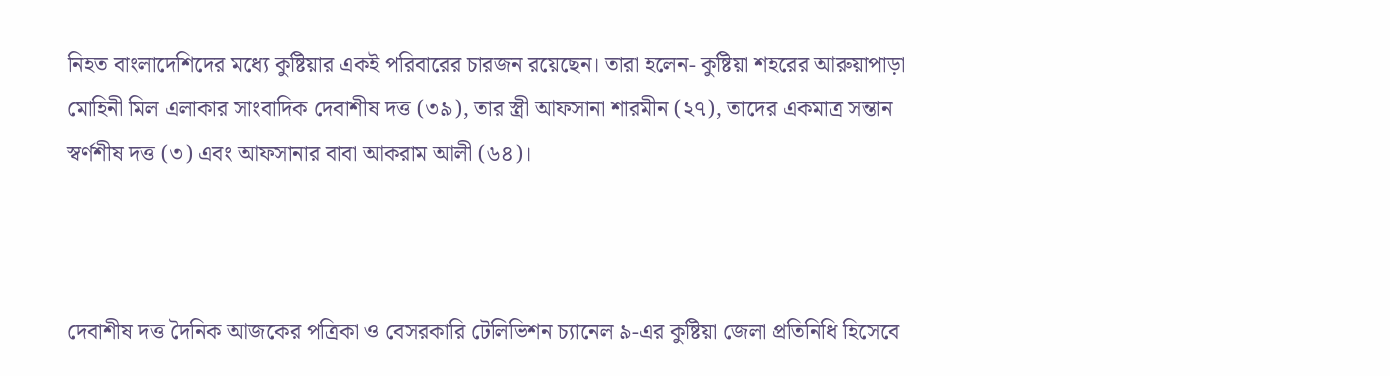নিহত বাংলাদেশিদের মধ্যে কুষ্টিয়ার একই পরিবারের চারজন রয়েছেন। তারা হলেন- কুষ্টিয়া শহরের আরুয়াপাড়া মোহিনী মিল এলাকার সাংবাদিক দেবাশীষ দত্ত (৩৯), তার স্ত্রী আফসানা শারমীন (২৭), তাদের একমাত্র সন্তান স্বর্ণশীষ দত্ত (৩) এবং আফসানার বাবা আকরাম আলী (৬৪)।



দেবাশীষ দত্ত দৈনিক আজকের পত্রিকা ও বেসরকারি টেলিভিশন চ্যানেল ৯-এর কুষ্টিয়া জেলা প্রতিনিধি হিসেবে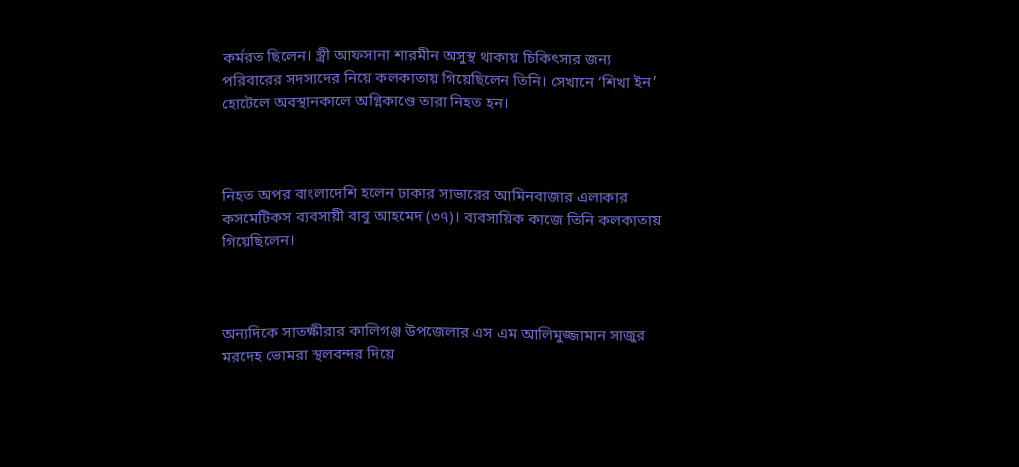কর্মরত ছিলেন। স্ত্রী আফসানা শারমীন অসুস্থ থাকায় চিকিৎসার জন্য পরিবারের সদস্যদের নিয়ে কলকাতায় গিয়েছিলেন তিনি। সেখানে ‘শিখা ইন’ হোটেলে অবস্থানকালে অগ্নিকাণ্ডে তারা নিহত হন।



নিহত অপর বাংলাদেশি হলেন ঢাকার সাভারের আমিনবাজার এলাকার কসমেটিকস ব্যবসায়ী বাবু আহমেদ (৩৭)। ব্যবসায়িক কাজে তিনি কলকাতায় গিয়েছিলেন।



অন্যদিকে সাতক্ষীরার কালিগঞ্জ উপজেলার এস এম আলিমুজ্জামান সাজুর মরদেহ ভোমরা স্থলবন্দর দিয়ে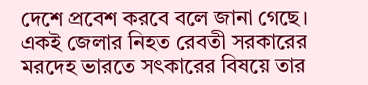দেশে প্রবেশ করবে বলে জানা গেছে। একই জেলার নিহত রেবতী সরকারের মরদেহ ভারতে সৎকারের বিষয়ে তার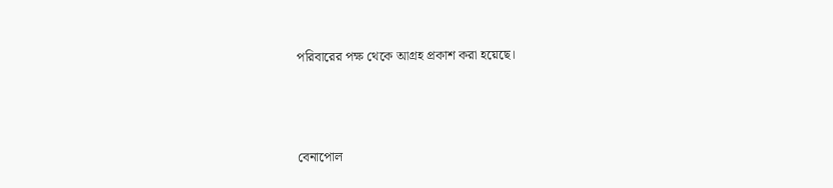পরিবারের পক্ষ থেকে আগ্রহ প্রকাশ করা হয়েছে।



বেনাপোল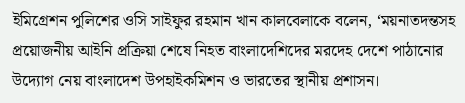ইমিগ্রেশন পুলিশের ওসি সাইফুর রহমান খান কালবেলাকে বলেন, ‘ময়নাতদন্তসহ প্রয়োজনীয় আইনি প্রক্রিয়া শেষে নিহত বাংলাদেশিদের মরদেহ দেশে পাঠানোর উদ্যোগ নেয় বাংলাদেশ উপহাইকমিশন ও ভারতের স্থানীয় প্রশাসন।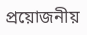প্রয়োজনীয়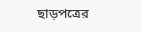ছাড়পত্রের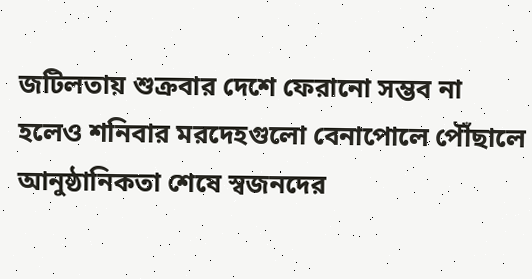জটিলতায় শুক্রবার দেশে ফেরানো সম্ভব না হলেও শনিবার মরদেহগুলো বেনাপোলে পৌঁছালে আনুষ্ঠানিকতা শেষে স্বজনদের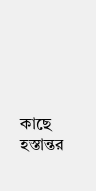কাছে হস্তান্তর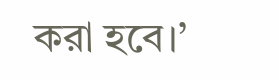করা হবে।’